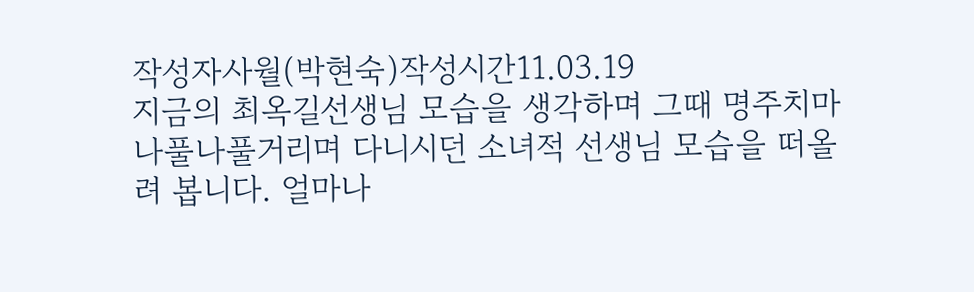작성자사월(박현숙)작성시간11.03.19
지금의 최옥길선생님 모습을 생각하며 그때 명주치마 나풀나풀거리며 다니시던 소녀적 선생님 모습을 떠올려 봅니다. 얼마나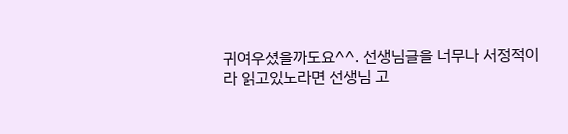귀여우셨을까도요^^. 선생님글을 너무나 서정적이라 읽고있노라면 선생님 고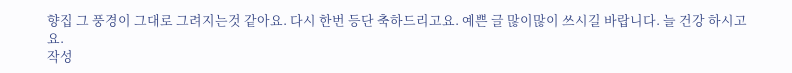향집 그 풍경이 그대로 그려지는것 같아요. 다시 한번 등단 축하드리고요. 예쁜 글 많이많이 쓰시길 바랍니다. 늘 건강 하시고요.
작성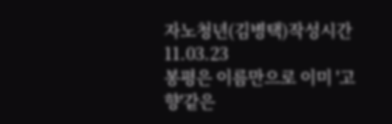자노청년(김병택)작성시간11.03.23
봉평은 이름만으로 이미 '고향'같은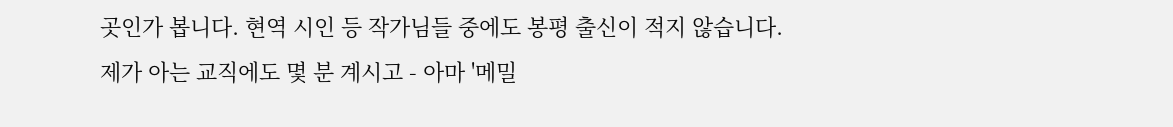곳인가 봅니다. 현역 시인 등 작가님들 중에도 봉평 출신이 적지 않습니다. 제가 아는 교직에도 몇 분 계시고 - 아마 '메밀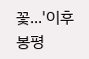꽃...'이후 봉평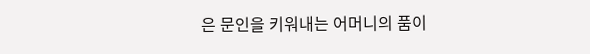은 문인을 키워내는 어머니의 품이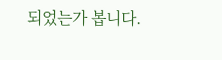되었는가 봅니다.